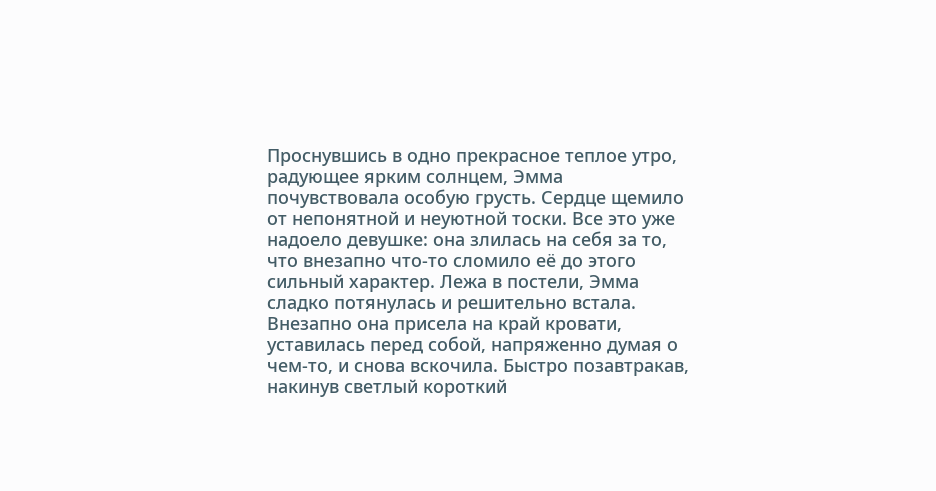Проснувшись в одно прекрасное теплое утро, радующее ярким солнцем, Эмма почувствовала особую грусть. Сердце щемило от непонятной и неуютной тоски. Все это уже надоело девушке: она злилась на себя за то, что внезапно что-то сломило её до этого сильный характер. Лежа в постели, Эмма сладко потянулась и решительно встала. Внезапно она присела на край кровати, уставилась перед собой, напряженно думая о чем-то, и снова вскочила. Быстро позавтракав, накинув светлый короткий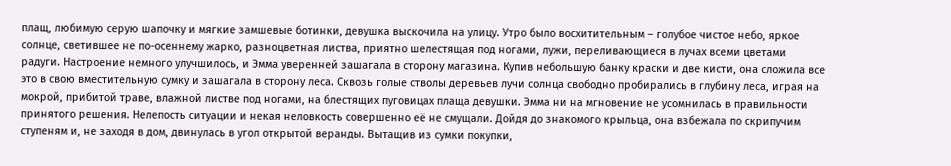плащ, любимую серую шапочку и мягкие замшевые ботинки, девушка выскочила на улицу. Утро было восхитительным – голубое чистое небо, яркое солнце, светившее не по-осеннему жарко, разноцветная листва, приятно шелестящая под ногами, лужи, переливающиеся в лучах всеми цветами радуги. Настроение немного улучшилось, и Эмма уверенней зашагала в сторону магазина. Купив небольшую банку краски и две кисти, она сложила все это в свою вместительную сумку и зашагала в сторону леса. Сквозь голые стволы деревьев лучи солнца свободно пробирались в глубину леса, играя на мокрой, прибитой траве, влажной листве под ногами, на блестящих пуговицах плаща девушки. Эмма ни на мгновение не усомнилась в правильности принятого решения. Нелепость ситуации и некая неловкость совершенно её не смущали. Дойдя до знакомого крыльца, она взбежала по скрипучим ступеням и, не заходя в дом, двинулась в угол открытой веранды. Вытащив из сумки покупки,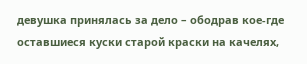девушка принялась за дело – ободрав кое-где оставшиеся куски старой краски на качелях,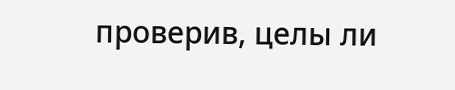проверив, целы ли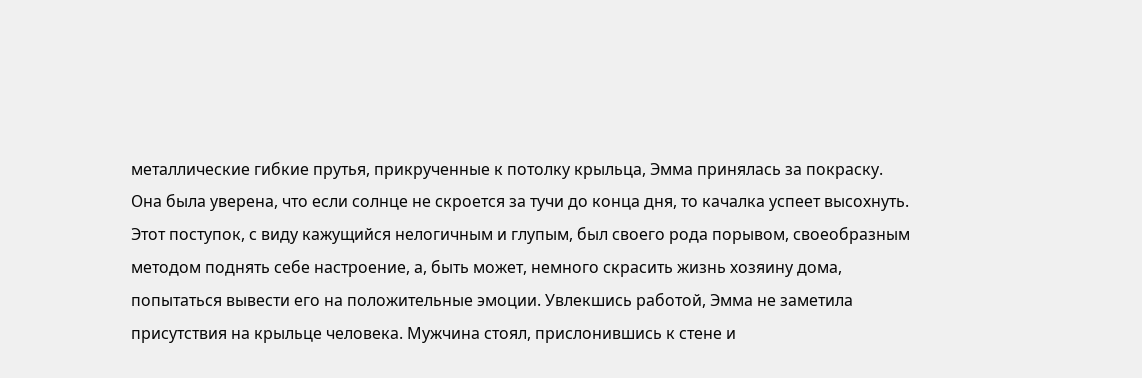металлические гибкие прутья, прикрученные к потолку крыльца, Эмма принялась за покраску. Она была уверена, что если солнце не скроется за тучи до конца дня, то качалка успеет высохнуть. Этот поступок, с виду кажущийся нелогичным и глупым, был своего рода порывом, своеобразным методом поднять себе настроение, а, быть может, немного скрасить жизнь хозяину дома, попытаться вывести его на положительные эмоции. Увлекшись работой, Эмма не заметила присутствия на крыльце человека. Мужчина стоял, прислонившись к стене и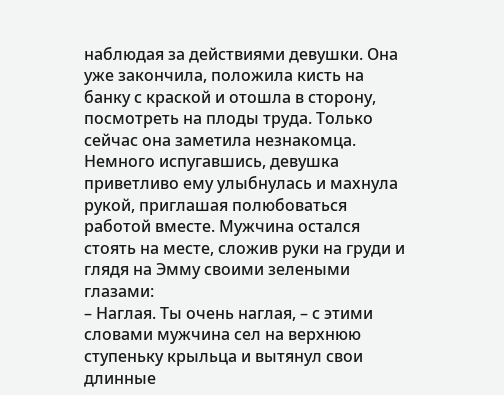наблюдая за действиями девушки. Она уже закончила, положила кисть на банку с краской и отошла в сторону, посмотреть на плоды труда. Только сейчас она заметила незнакомца. Немного испугавшись, девушка приветливо ему улыбнулась и махнула рукой, приглашая полюбоваться работой вместе. Мужчина остался стоять на месте, сложив руки на груди и глядя на Эмму своими зелеными глазами:
– Наглая. Ты очень наглая, – с этими словами мужчина сел на верхнюю ступеньку крыльца и вытянул свои длинные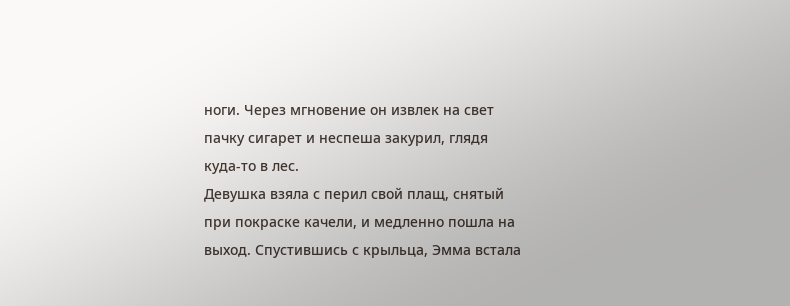ноги. Через мгновение он извлек на свет пачку сигарет и неспеша закурил, глядя куда-то в лес.
Девушка взяла с перил свой плащ, снятый при покраске качели, и медленно пошла на выход. Спустившись с крыльца, Эмма встала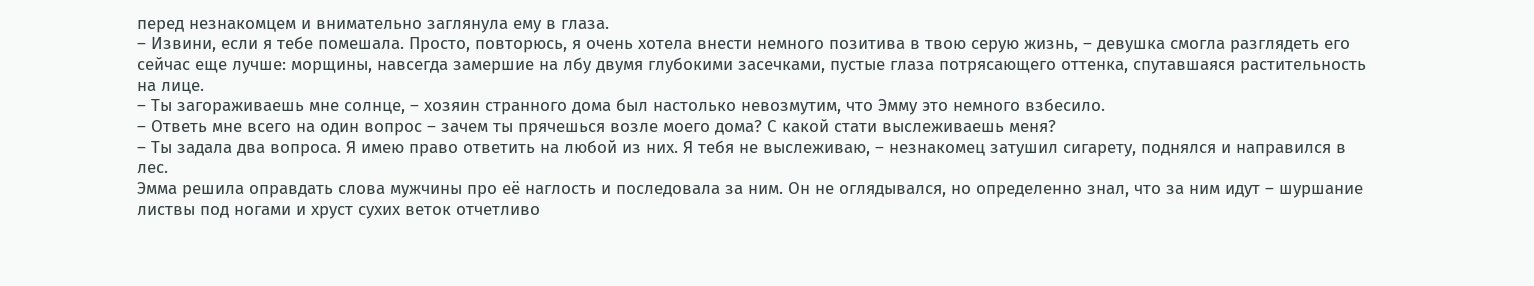перед незнакомцем и внимательно заглянула ему в глаза.
– Извини, если я тебе помешала. Просто, повторюсь, я очень хотела внести немного позитива в твою серую жизнь, – девушка смогла разглядеть его сейчас еще лучше: морщины, навсегда замершие на лбу двумя глубокими засечками, пустые глаза потрясающего оттенка, спутавшаяся растительность на лице.
– Ты загораживаешь мне солнце, – хозяин странного дома был настолько невозмутим, что Эмму это немного взбесило.
– Ответь мне всего на один вопрос – зачем ты прячешься возле моего дома? С какой стати выслеживаешь меня?
– Ты задала два вопроса. Я имею право ответить на любой из них. Я тебя не выслеживаю, – незнакомец затушил сигарету, поднялся и направился в лес.
Эмма решила оправдать слова мужчины про её наглость и последовала за ним. Он не оглядывался, но определенно знал, что за ним идут – шуршание листвы под ногами и хруст сухих веток отчетливо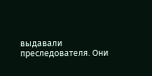выдавали преследователя. Они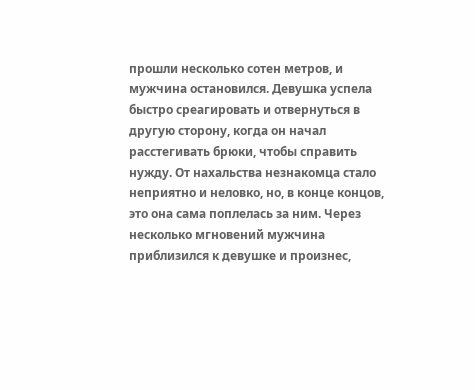прошли несколько сотен метров, и мужчина остановился. Девушка успела быстро среагировать и отвернуться в другую сторону, когда он начал расстегивать брюки, чтобы справить нужду. От нахальства незнакомца стало неприятно и неловко, но, в конце концов, это она сама поплелась за ним. Через несколько мгновений мужчина приблизился к девушке и произнес,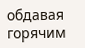обдавая горячим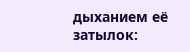дыханием её затылок: